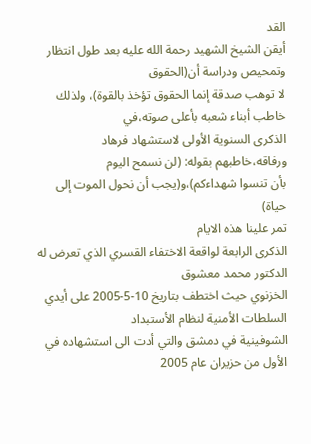القد
أيقن الشيخ الشهيد رحمة الله عليه بعد طول انتظار وتمحيص ودراسة أن(الحقوق
لا توهب صدقة إنما الحقوق تؤخذ بالقوة)، ولذلك خاطب أبناء شعبه بأعلى صوته،في
الذكرى السنوية الأولى لاستشهاد فرهاد ورفاقه،خاطبهم بقوله: (لن نسمح اليوم
بأن تنسوا شهداءكم)،و(يجب أن نحول الموت إلى حياة)
تمر علينا هذه الايام
الذكرى الرابعة لواقعة الاختفاء القسري الذي تعرض له الدكتور محمد معشوق
الخزنوي حيث اختطف بتاريخ 10-5-2005 على أيدي السلطات الأمنية لنظام الأستبداد
الشوفينية في دمشق والتي أدت الى استشهاده في الأول من حزيران عام 2005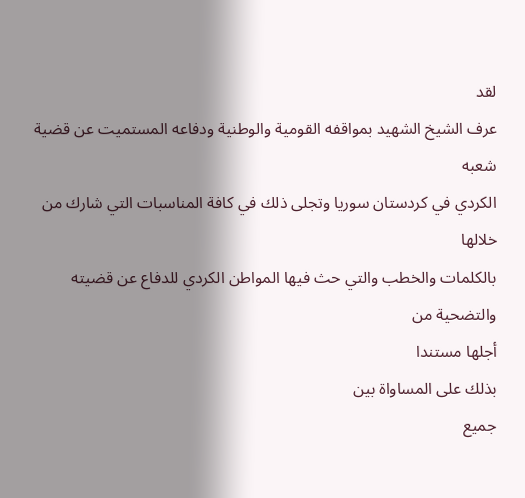لقد
عرف الشيخ الشهيد بمواقفه القومية والوطنية ودفاعه المستميت عن قضية شعبه
الكردي في كردستان سوريا وتجلى ذلك في كافة المناسبات التي شارك من خلالها
بالكلمات والخطب والتي حث فيها المواطن الكردي للدفاع عن قضيته والتضحية من
أجلها مستندا
بذلك على المساواة بين
جميع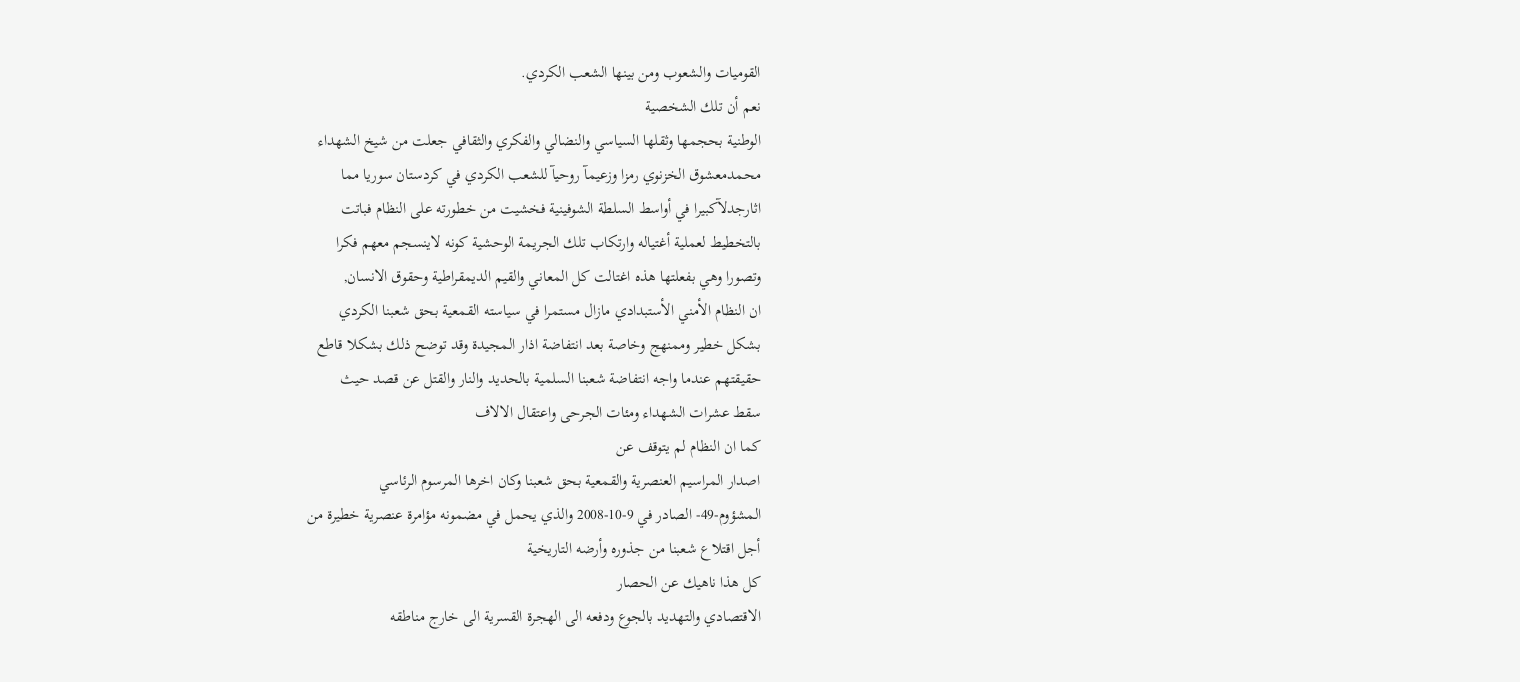القوميات والشعوب ومن بينها الشعب الكردي.
نعم أن تلك الشخصية
الوطنية بحجمها وثقلها السياسي والنضالي والفكري والثقافي جعلت من شيخ الشهداء
محمدمعشوق الخزنوي رمزا وزعيمآ روحيآ للشعب الكردي في كردستان سوريا مما
اثارجدلآكبيرا في أواسط السلطة الشوفينية فخشيت من خطورته على النظام فباتت
بالتخطيط لعملية أغتياله وارتكاب تلك الجريمة الوحشية كونه لاينسجم معهم فكرا
وتصورا وهي بفعلتها هذه اغتالت كل المعاني والقيم الديمقراطية وحقوق الانسان,
ان النظام الأمني الأستبدادي مازال مستمرا في سياسته القمعية بحق شعبنا الكردي
بشكل خطير وممنهج وخاصة بعد انتفاضة اذار المجيدة وقد توضح ذلك بشكلا قاطع
حقيقتهم عندما واجه انتفاضة شعبنا السلمية بالحديد والنار والقتل عن قصد حيث
سقط عشرات الشهداء ومئات الجرحى واعتقال الالاف
كما ان النظام لم يتوقف عن
اصدار المراسيم العنصرية والقمعية بحق شعبنا وكان اخرها المرسوم الرئاسي
المشؤوم-49- الصادر في 9-10-2008 والذي يحمل في مضمونه مؤامرة عنصرية خطيرة من
أجل اقتلاع شعبنا من جذوره وأرضه التاريخية
كل هذا ناهيك عن الحصار
الاقتصادي والتهديد بالجوع ودفعه الى الهجرة القسرية الى خارج مناطقه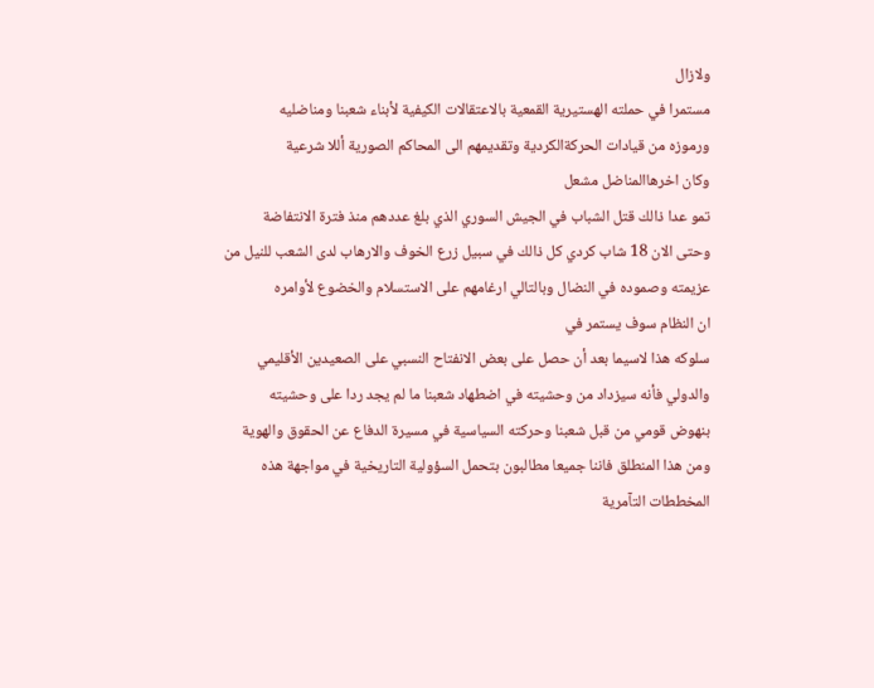ولازال
مستمرا في حملته الهستيرية القمعية بالاعتقالات الكيفية لأبناء شعبنا ومناضليه
ورموزه من قيادات الحركةالكردية وتقديمهم الى المحاكم الصورية أللا شرعية
وكان اخرهاالمناضل مشعل
تمو عدا ذالك قتل الشباب في الجيش السوري الذي بلغ عددهم منذ فترة الانتفاضة
وحتى الان 18 شاب كردي كل ذالك في سبيل زرع الخوف والارهاب لدى الشعب للنيل من
عزيمته وصموده في النضال وبالتالي ارغامهم على الاستسلام والخضوع لأوامره
ان النظام سوف يستمر في
سلوكه هذا لاسيما بعد أن حصل على بعض الانفتاح النسبي على الصعيدين الأقليمي
والدولي فأنه سيزداد من وحشيته في اضطهاد شعبنا ما لم يجد ردا على وحشيته
بنهوض قومي من قبل شعبنا وحركته السياسية في مسيرة الدفاع عن الحقوق والهوية
ومن هذا المنطلق فاننا جميعا مطالبون بتحمل السؤولية التاريخية في مواجهة هذه
المخططات التآمرية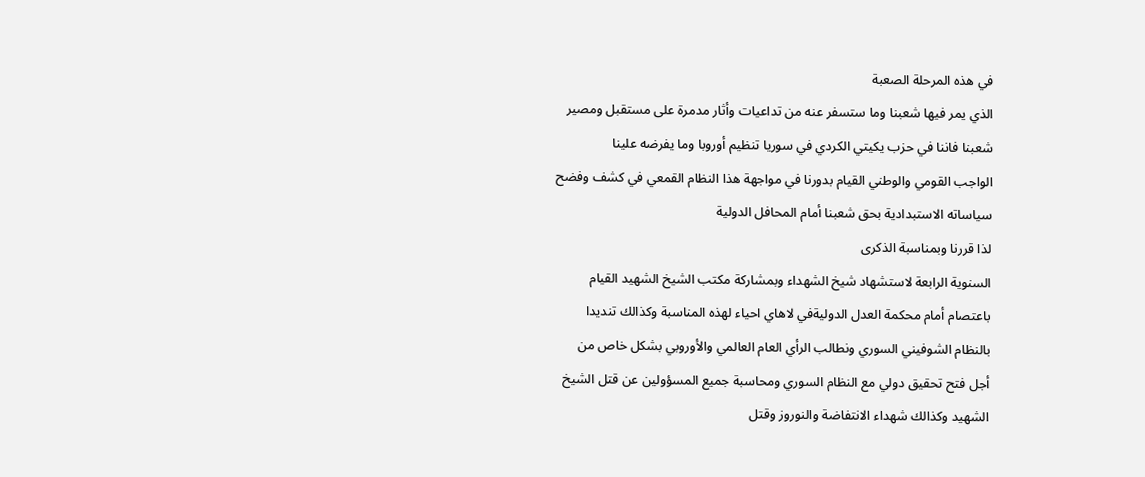في هذه المرحلة الصعبة
الذي يمر فيها شعبنا وما ستسفر عنه من تداعيات وأثار مدمرة على مستقبل ومصير
شعبنا فاننا في حزب يكيتي الكردي في سوريا تنظيم أوروبا وما يفرضه علينا
الواجب القومي والوطني القيام بدورنا في مواجهة هذا النظام القمعي في كشف وفضح
سياساته الاستبدادية بحق شعبنا أمام المحافل الدولية
لذا قررنا وبمناسبة الذكرى
السنوية الرابعة لاستشهاد شيخ الشهداء وبمشاركة مكتب الشيخ الشهيد القيام
باعتصام أمام محكمة العدل الدوليةفي لاهاي احياء لهذه المناسبة وكذالك تنديدا
بالنظام الشوفيني السوري ونطالب الرأي العام العالمي والأوروبي بشكل خاص من
أجل فتح تحقيق دولي مع النظام السوري ومحاسبة جميع المسؤولين عن قتل الشيخ
الشهيد وكذالك شهداء الانتفاضة والنوروز وقتل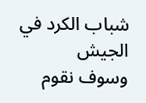شباب الكرد في الجيش
وسوف نقوم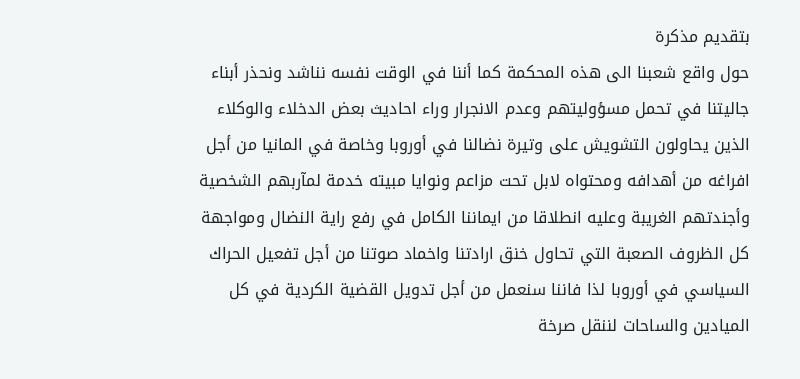بتقديم مذكرة
حول واقع شعبنا الى هذه المحكمة كما أننا في الوقت نفسه نناشد ونحذر أبناء
جاليتنا في تحمل مسؤوليتهم وعدم الانجرار وراء احاديث بعض الدخلاء والوكلاء
الذين يحاولون التشويش على وتيرة نضالنا في أوروبا وخاصة في المانيا من أجل
افراغه من أهدافه ومحتواه لابل تحت مزاعم ونوايا مبيته خدمة لمآربهم الشخصية
وأجندتهم الغريبة وعليه انطلاقا من ايماننا الكامل في رفع راية النضال ومواجهة
كل الظروف الصعبة التي تحاول خنق ارادتنا واخماد صوتنا من أجل تفعيل الحراك
السياسي في أوروبا لذا فاننا سنعمل من أجل تدويل القضية الكردية في كل
الميادين والساحات لننقل صرخة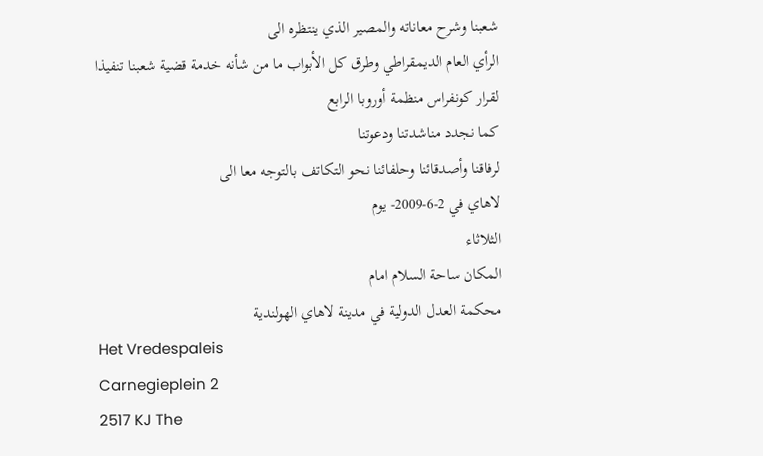شعبنا وشرح معاناته والمصير الذي ينتظره الى
الرأي العام الديمقراطي وطرق كل الأبواب ما من شأنه خدمة قضية شعبنا تنفيذا
لقرار كونفراس منظمة أوروبا الرابع
كما نجدد مناشدتنا ودعوتنا
لرفاقنا وأصدقائنا وحلفائنا نحو التكاتف بالتوجه معا الى
لاهاي في 2-6-2009- يوم
الثلاثاء
المكان ساحة السلام امام
محكمة العدل الدولية في مدينة لاهاي الهولندية
Het Vredespaleis
Carnegieplein 2
2517 KJ The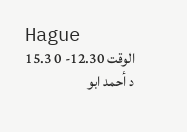Hague
الوقت 12.30- 0 15.3
د أحمد ابو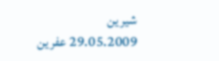شيرين
29.05.2009 عفرين